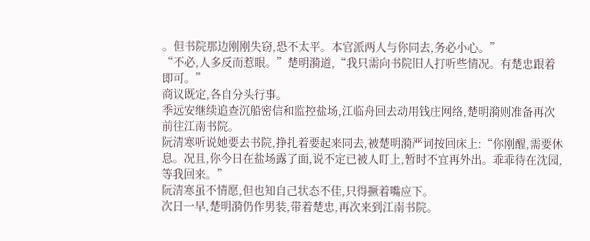。但书院那边刚刚失窃,恐不太平。本官派两人与你同去,务必小心。”
“不必,人多反而惹眼。”楚明漪道,“我只需向书院旧人打听些情况。有楚忠跟着即可。”
商议既定,各自分头行事。
季远安继续追查沉船密信和监控盐场,江临舟回去动用钱庄网络,楚明漪则准备再次前往江南书院。
阮清寒听说她要去书院,挣扎着要起来同去,被楚明漪严词按回床上:“你刚醒,需要休息。况且,你今日在盐场露了面,说不定已被人盯上,暂时不宜再外出。乖乖待在沈园,等我回来。”
阮清寒虽不情愿,但也知自己状态不佳,只得撅着嘴应下。
次日一早,楚明漪仍作男装,带着楚忠,再次来到江南书院。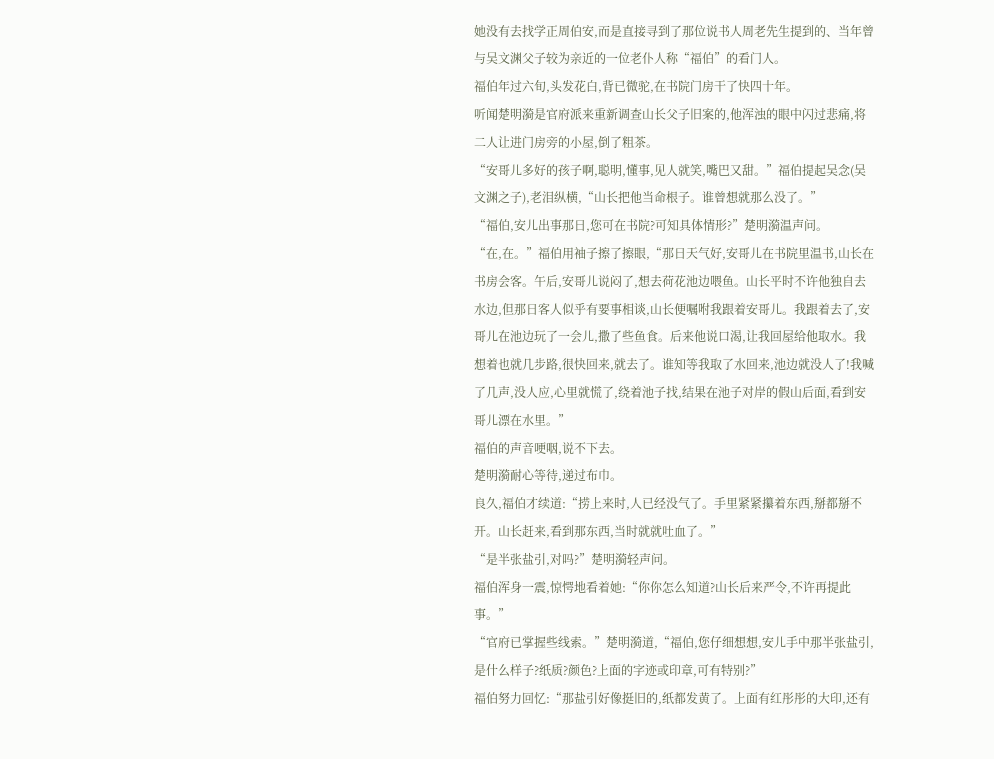她没有去找学正周伯安,而是直接寻到了那位说书人周老先生提到的、当年曾与吴文渊父子较为亲近的一位老仆人称“福伯”的看门人。
福伯年过六旬,头发花白,背已微驼,在书院门房干了快四十年。
听闻楚明漪是官府派来重新调查山长父子旧案的,他浑浊的眼中闪过悲痛,将二人让进门房旁的小屋,倒了粗茶。
“安哥儿多好的孩子啊,聪明,懂事,见人就笑,嘴巴又甜。”福伯提起吴念(吴文渊之子),老泪纵横,“山长把他当命根子。谁曾想就那么没了。”
“福伯,安儿出事那日,您可在书院?可知具体情形?”楚明漪温声问。
“在,在。”福伯用袖子擦了擦眼,“那日天气好,安哥儿在书院里温书,山长在书房会客。午后,安哥儿说闷了,想去荷花池边喂鱼。山长平时不许他独自去水边,但那日客人似乎有要事相谈,山长便嘱咐我跟着安哥儿。我跟着去了,安哥儿在池边玩了一会儿,撒了些鱼食。后来他说口渴,让我回屋给他取水。我想着也就几步路,很快回来,就去了。谁知等我取了水回来,池边就没人了!我喊了几声,没人应,心里就慌了,绕着池子找,结果在池子对岸的假山后面,看到安哥儿漂在水里。”
福伯的声音哽咽,说不下去。
楚明漪耐心等待,递过布巾。
良久,福伯才续道:“捞上来时,人已经没气了。手里紧紧攥着东西,掰都掰不开。山长赶来,看到那东西,当时就就吐血了。”
“是半张盐引,对吗?”楚明漪轻声问。
福伯浑身一震,惊愕地看着她:“你你怎么知道?山长后来严令,不许再提此事。”
“官府已掌握些线索。”楚明漪道,“福伯,您仔细想想,安儿手中那半张盐引,是什么样子?纸质?颜色?上面的字迹或印章,可有特别?”
福伯努力回忆:“那盐引好像挺旧的,纸都发黄了。上面有红彤彤的大印,还有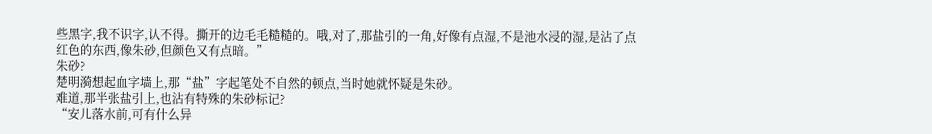些黑字,我不识字,认不得。撕开的边毛毛糙糙的。哦,对了,那盐引的一角,好像有点湿,不是池水浸的湿,是沾了点红色的东西,像朱砂,但颜色又有点暗。”
朱砂?
楚明漪想起血字墙上,那“盐”字起笔处不自然的顿点,当时她就怀疑是朱砂。
难道,那半张盐引上,也沾有特殊的朱砂标记?
“安儿落水前,可有什么异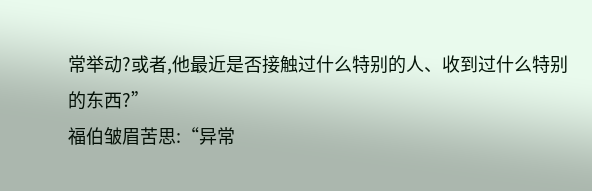常举动?或者,他最近是否接触过什么特别的人、收到过什么特别的东西?”
福伯皱眉苦思:“异常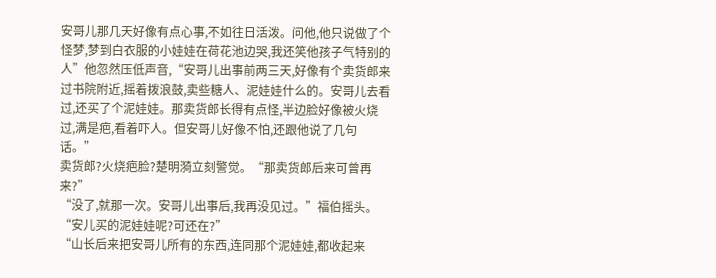安哥儿那几天好像有点心事,不如往日活泼。问他,他只说做了个怪梦,梦到白衣服的小娃娃在荷花池边哭,我还笑他孩子气特别的人”他忽然压低声音,“安哥儿出事前两三天,好像有个卖货郎来过书院附近,摇着拨浪鼓,卖些糖人、泥娃娃什么的。安哥儿去看过,还买了个泥娃娃。那卖货郎长得有点怪,半边脸好像被火烧过,满是疤,看着吓人。但安哥儿好像不怕,还跟他说了几句话。”
卖货郎?火烧疤脸?楚明漪立刻警觉。“那卖货郎后来可曾再来?”
“没了,就那一次。安哥儿出事后,我再没见过。”福伯摇头。
“安儿买的泥娃娃呢?可还在?”
“山长后来把安哥儿所有的东西,连同那个泥娃娃,都收起来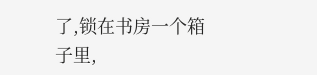了,锁在书房一个箱子里,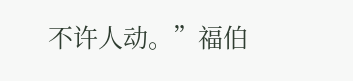不许人动。”福伯